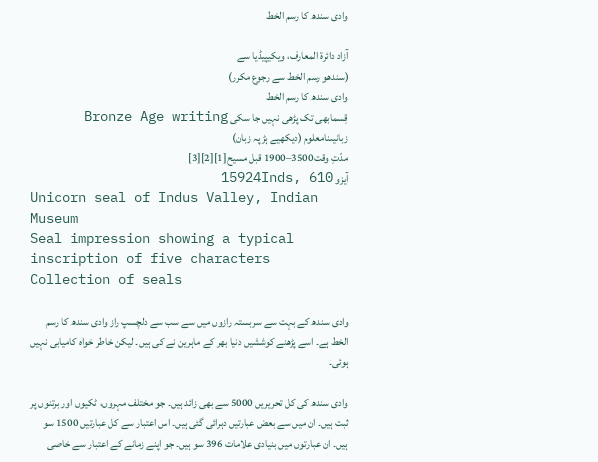وادی سندھ کا رسم الخط

آزاد دائرۃ المعارف، ویکیپیڈیا سے
(سندھو رسم الخط سے رجوع مکرر)
وادی سندھ کا رسم الخط
قِسمابھی تک پڑھی نہیں جا سکی Bronze Age writing
زبانیںنامعلوم (دیکھیے ہڑپہ زبان)
مدّتِ وقت3500–1900 قبل مسیح[1][2][3]
آیزو 15924Inds, 610
Unicorn seal of Indus Valley, Indian Museum
Seal impression showing a typical inscription of five characters
Collection of seals

وادی سندھ کے بہت سے سربستہ رازوں میں سے سب سے دلچسپ راز وادی سندھ کا رسم الخط ہے۔ اسے پڑھنے کوششیں دنیا بھر کے ماہرین نے کی ہیں۔ لیکن خاطر خواہ کامیابی نہیں ہوئی۔

وادی سندھ کی کل تحریریں 5000 سے بھی زائد ہیں۔ جو مختلف مہروں، ٹکیوں اور برتنوں پر ثبت ہیں۔ ان میں سے بعض عبارتیں دہرائی گئی ہیں۔ اس اعتبار سے کل عبارتیں 1500 سو ہیں۔ ان عبارتوں میں بنیادی علامات 396 سو ہیں۔ جو اپنے زمانے کے اعتبار سے خاصی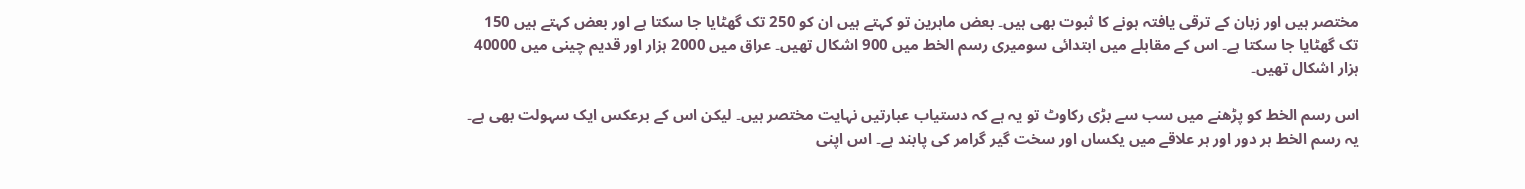مختصر ہیں اور زبان کے ترقی یافتہ ہونے کا ثبوت بھی ہیں۔ بعض ماہرین تو کہتے ہیں ان کو 250 تک گھٹایا جا سکتا ہے اور بعض کہتے ہیں 150 تک گھٹایا جا سکتا ہے۔ اس کے مقابلے میں ابتدائی سومیری رسم الخط میں 900 اشکال تھیں۔ عراق میں 2000 ہزار اور قدیم چینی میں 40000 ہزار اشکال تھیں۔

اس رسم الخط کو پڑھنے میں سب سے بڑی رکاوٹ تو یہ ہے کہ دستیاب عبارتیں نہایت مختصر ہیں۔ لیکن اس کے برعکس ایک سہولت بھی ہے۔ یہ رسم الخط ہر دور اور ہر علاقے میں یکساں اور سخت گیر گرامر کی پابند ہے۔ اس اپنی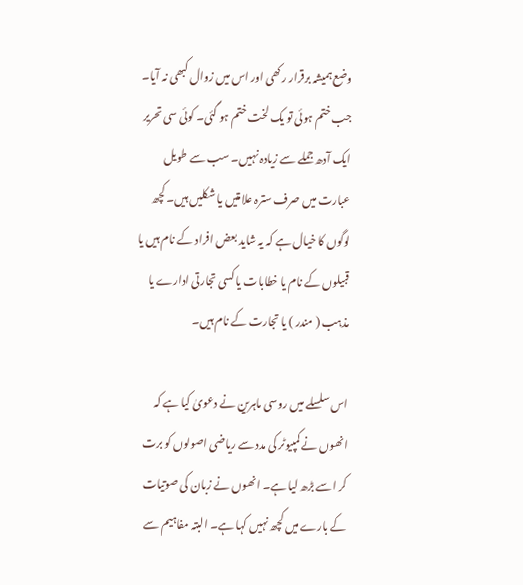وضع ہمیشہ برقرار رکھی اور اس میں زوال کبھی نہ آیا۔ جب ختم ہوئی تو یک لخت ختم ہو گئی۔ کوئی سی تحریر ایک آدھ جملے سے زیادہ نہیں۔ سب سے طویل عبارت میں صرف سترہ علامتیں یا شکلیں ہیں۔ کچھ لوگوں کا خیال ہے کہ یہ شاید بعض افراد کے نام ہیں یا قبیلوں کے نام یا خطابات یا کسی تجارتی ادارے یا مذہب ( مندر ) یا تجارت کے نام ہیں۔

اس سلسلے میں روسی ماہرین نے دعویٰ کیا ہے کہ انھوں نے کمپیوٹر کی مدد سے ریاضی اصولوں کو برت کر اسے بڑھ لیا ہے۔ انھوں نے زبان کی صوتیات کے بارے میں کچھ نہیں کہا ہے۔ البتہ مفاہیم سے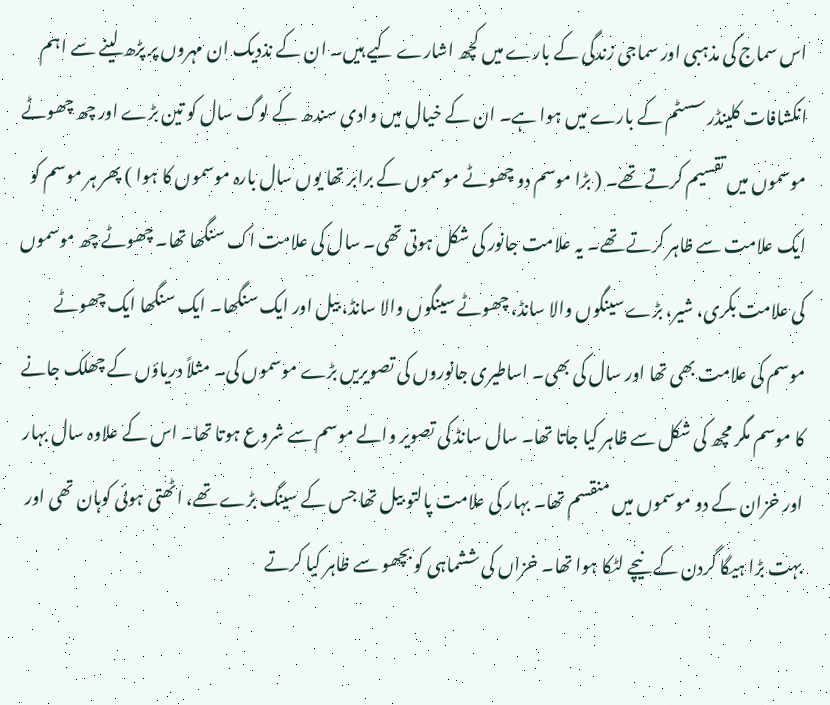اس سماج کی مذہبی اور سماجی زندگی کے بارے میں کچھ اشارے کیے ہیں۔ ان کے نذدیک ان مہروں پر پڑھ لینے سے اہم انکشافات کلینڈر سسٹم کے بارے میں ہوا ہے۔ ان کے خیال میں وادی سندھ کے لوگ سال کو تین بڑے اور چھ چھوٹے موسموں میں تقسیم کرتے تھے۔ ( بڑا موسم دو چھوٹے موسموں کے برابر تھا یوں سال بارہ موسموں کا ہوا ) پھر ہر موسم کو ایک علامت سے ظاہر کرتے تھے۔ یہ علامت جانور کی شکل ہوتی تھی۔ سال کی علامت اک سنگھا تھا۔ چھوٹے چھ موسموں کی علامت بکری، شیر، بڑے سینگوں والا سانڈ، چھوٹے سینگوں والا سانڈ، بیل اور ایک سنگھا۔ ایک سنگھا ایک چھوٹے موسم کی علامت بھی تھا اور سال کی بھی۔ اساطیری جانوروں کی تصویریں بڑے موسموں کی۔ مثلاً دریاؤں کے چھلک جانے کا موسم مگر مچھ کی شکل سے ظاہر کیا جاتا تھا۔ سال سانڈ کی تصویر والے موسم سے شروع ہوتا تھا۔ اس کے علاوہ سال بہار اور خزان کے دو موسموں میں منقسم تھا۔ بہار کی علامت پالتو بیل تھا جس کے سینگ بڑے تھے، اٹھتی ہوئی کوہان تھی اور بہت بڑا ہیگا گردن کے نیچے لٹکا ہوا تھا۔ خزاں کی ششماہی کو بچھو سے ظاہر کیا کرتے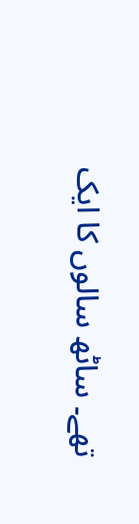تھے۔ ساٹھ سالوں کا ایک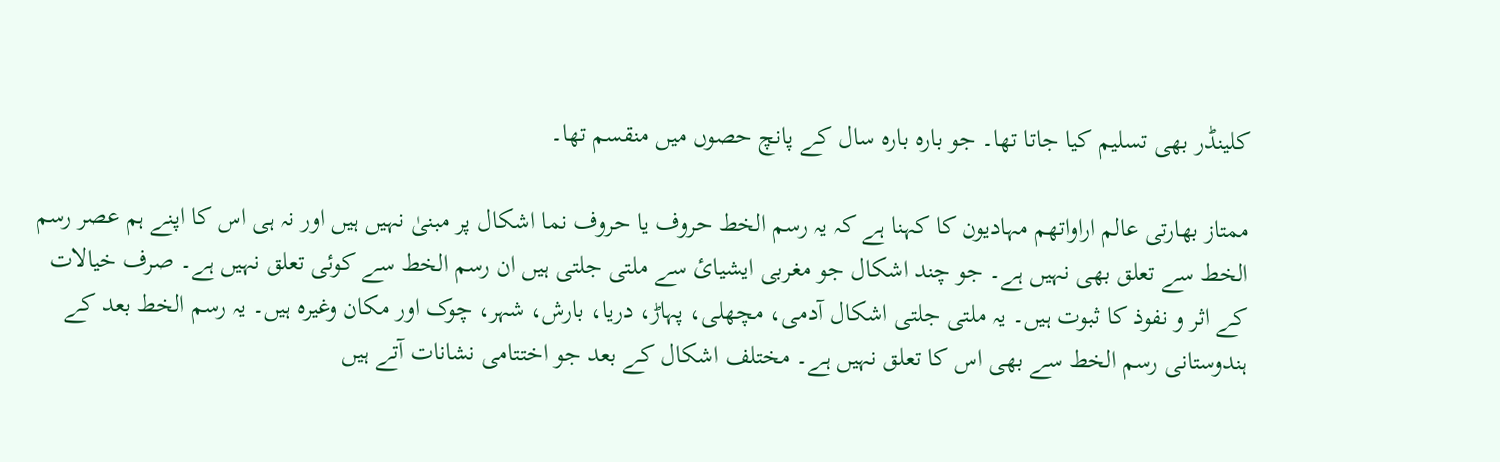کلینڈر بھی تسلیم کیا جاتا تھا۔ جو بارہ بارہ سال کے پانچ حصوں میں منقسم تھا۔

ممتاز بھارتی عالم اراواتھم مہادیون کا کہنا ہے کہ یہ رسم الخط حروف یا حروف نما اشکال پر مبنیٰ نہیں ہیں اور نہ ہی اس کا اپنے ہم عصر رسم الخط سے تعلق بھی نہیں ہے۔ جو چند اشکال جو مغربی ایشیائ سے ملتی جلتی ہیں ان رسم الخط سے کوئی تعلق نہیں ہے۔ صرف خیالات کے اثر و نفوذ کا ثبوت ہیں۔ یہ ملتی جلتی اشکال آدمی، مچھلی، پہاڑ، دریا، بارش، شہر، چوک اور مکان وغیرہ ہیں۔ یہ رسم الخط بعد کے ہندوستانی رسم الخط سے بھی اس کا تعلق نہیں ہے۔ مختلف اشکال کے بعد جو اختتامی نشانات آتے ہیں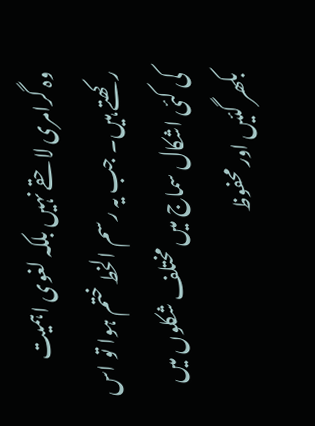وہ گرامری لاحقے نہیں بلکہ لغوی اہمیت رکھتے ہیں۔ جب یہ رسم الخط ختم ہوا تو اس کی کئی اشکال سماج میں مختلف شکلوں میں بکھر گئیں اور محفوظ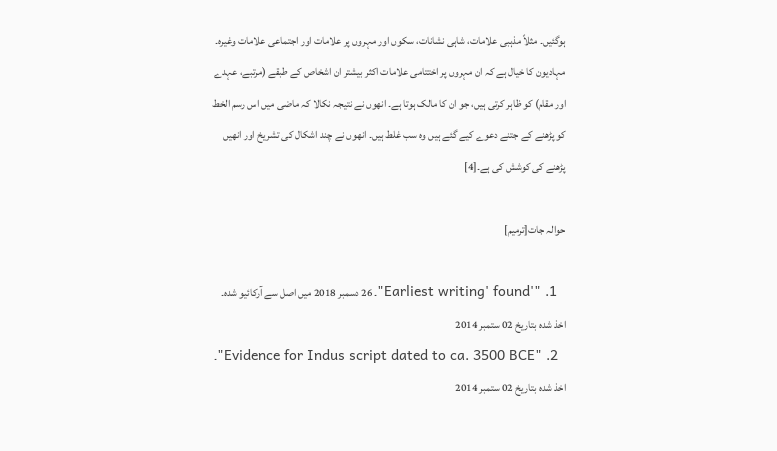ہوگئیں۔ مثلاً مذہبی علامات، شاہی نشانات، سکوں اور مہروں پر علامات اور اجتماعی علامات وغیرہ۔ مہادیون کا خیال ہے کہ ان مہروں پر اختتامی علامات اکثر بیشتر ان اشخاص کے طبقے (مرتبے، عہدے اور مقام) کو ظاہر کرتی ہیں، جو ان کا مالک ہوتا ہے۔ انھوں نے نتیجہ نکالا کہ ماضی میں اس رسم الخط کو پڑھنے کے جتنے دعوے کیے گئے ہیں وہ سب غلط ہیں۔ انھوں نے چند اشکال کی تشریخ اور انھیں پڑھنے کی کوشش کی ہے۔[4]

حوالہ جات[ترمیم]

  1. "'Earliest writing' found"۔ 26 دسمبر 2018 میں اصل سے آرکائیو شدہ۔ اخذ شدہ بتاریخ 02 ستمبر 2014
  2. "Evidence for Indus script dated to ca. 3500 BCE"۔ اخذ شدہ بتاریخ 02 ستمبر 2014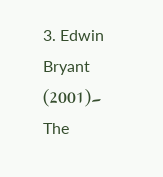3. Edwin Bryant (2001)۔ The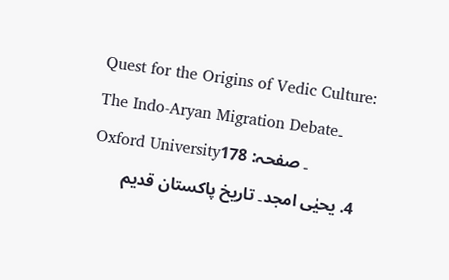Quest for the Origins of Vedic Culture: The Indo-Aryan Migration Debate۔ Oxford University۔ صفحہ: 178
  4. یحیٰی امجد۔ تاریخ پاکستان قدیم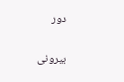دور

بیرونی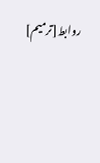روابط[ترمیم]